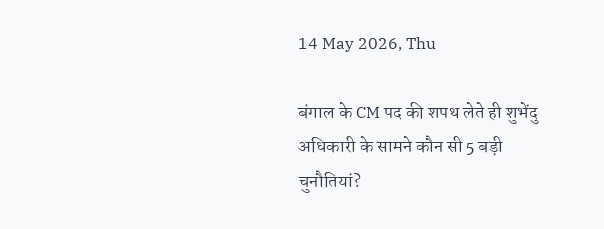14 May 2026, Thu

बंगाल के CM पद की शपथ लेते ही शुभेंदु अधिकारी के सामने कौन सी 5 बड़ी चुनौतियां?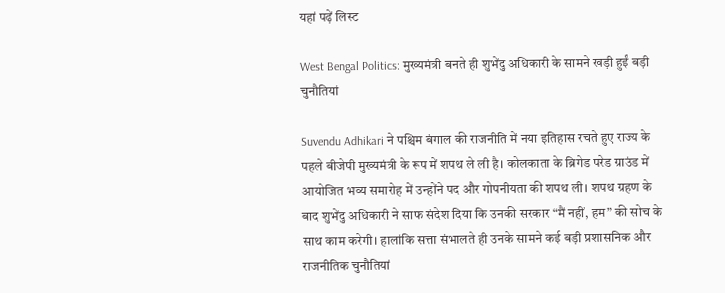यहां पढ़ें लिस्ट

West Bengal Politics: मुख्यमंत्री बनते ही शुभेंदु अधिकारी के सामने खड़ी हुईं बड़ी चुनौतियां

Suvendu Adhikari ने पश्चिम बंगाल की राजनीति में नया इतिहास रचते हुए राज्य के पहले बीजेपी मुख्यमंत्री के रूप में शपथ ले ली है। कोलकाता के ब्रिगेड परेड ग्राउंड में आयोजित भव्य समारोह में उन्होंने पद और गोपनीयता की शपथ ली। शपथ ग्रहण के बाद शुभेंदु अधिकारी ने साफ संदेश दिया कि उनकी सरकार “मैं नहीं, हम” की सोच के साथ काम करेगी। हालांकि सत्ता संभालते ही उनके सामने कई बड़ी प्रशासनिक और राजनीतिक चुनौतियां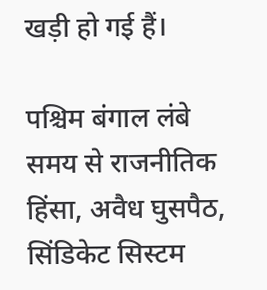खड़ी हो गई हैं।

पश्चिम बंगाल लंबे समय से राजनीतिक हिंसा, अवैध घुसपैठ, सिंडिकेट सिस्टम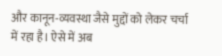और कानून-व्यवस्था जैसे मुद्दों को लेकर चर्चा में रहा है। ऐसे में अब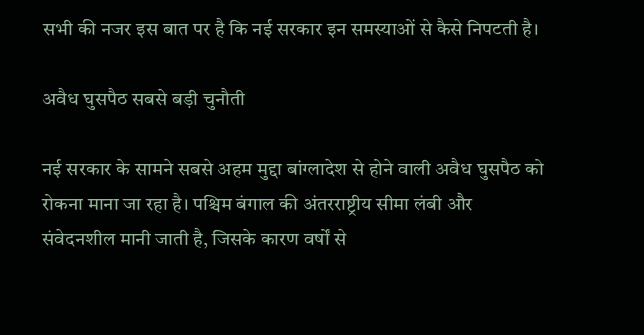सभी की नजर इस बात पर है कि नई सरकार इन समस्याओं से कैसे निपटती है।

अवैध घुसपैठ सबसे बड़ी चुनौती

नई सरकार के सामने सबसे अहम मुद्दा बांग्लादेश से होने वाली अवैध घुसपैठ को रोकना माना जा रहा है। पश्चिम बंगाल की अंतरराष्ट्रीय सीमा लंबी और संवेदनशील मानी जाती है, जिसके कारण वर्षों से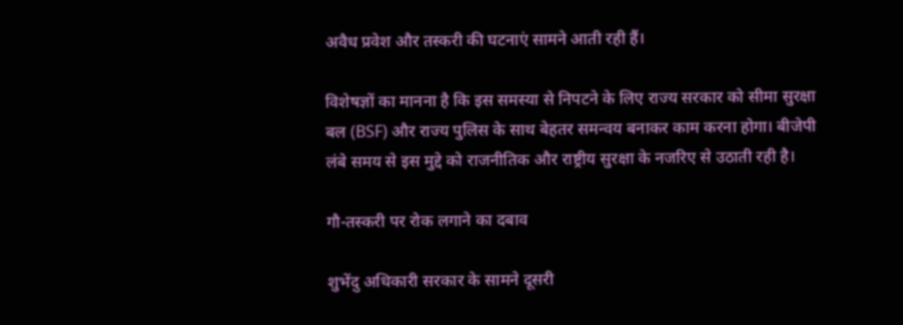अवैध प्रवेश और तस्करी की घटनाएं सामने आती रही हैं।

विशेषज्ञों का मानना है कि इस समस्या से निपटने के लिए राज्य सरकार को सीमा सुरक्षा बल (BSF) और राज्य पुलिस के साथ बेहतर समन्वय बनाकर काम करना होगा। बीजेपी लंबे समय से इस मुद्दे को राजनीतिक और राष्ट्रीय सुरक्षा के नजरिए से उठाती रही है।

गौ-तस्करी पर रोक लगाने का दबाव

शुभेंदु अधिकारी सरकार के सामने दूसरी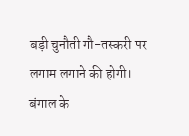बड़ी चुनौती गौ-तस्करी पर लगाम लगाने की होगी। बंगाल के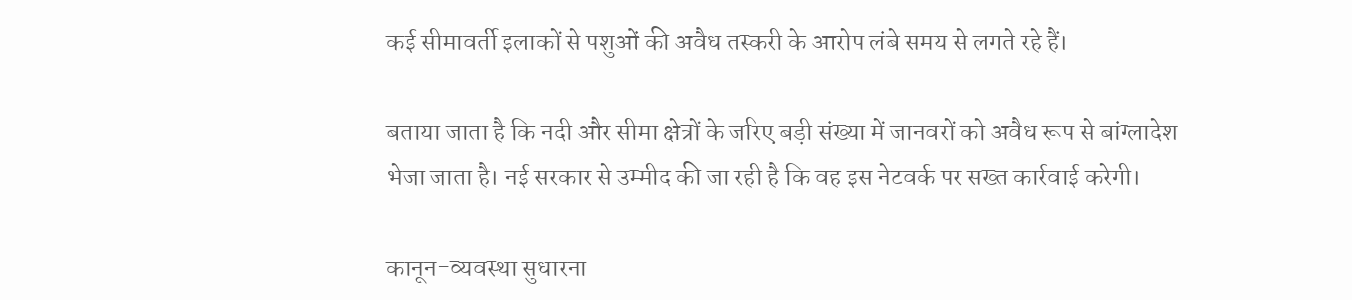कई सीमावर्ती इलाकों से पशुओं की अवैध तस्करी के आरोप लंबे समय से लगते रहे हैं।

बताया जाता है कि नदी और सीमा क्षेत्रों के जरिए बड़ी संख्या में जानवरों को अवैध रूप से बांग्लादेश भेजा जाता है। नई सरकार से उम्मीद की जा रही है कि वह इस नेटवर्क पर सख्त कार्रवाई करेगी।

कानून-व्यवस्था सुधारना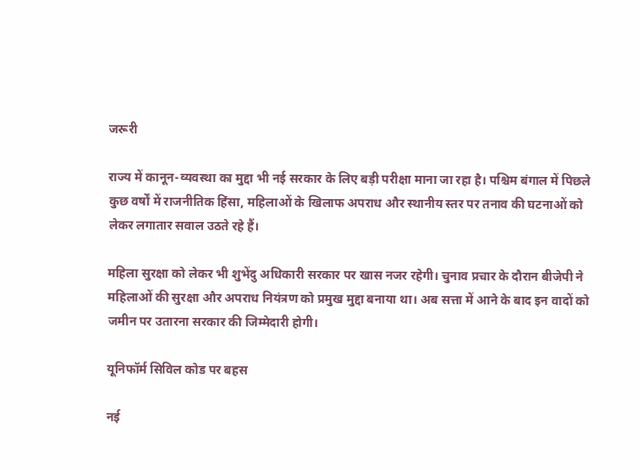जरूरी

राज्य में कानून-व्यवस्था का मुद्दा भी नई सरकार के लिए बड़ी परीक्षा माना जा रहा है। पश्चिम बंगाल में पिछले कुछ वर्षों में राजनीतिक हिंसा, महिलाओं के खिलाफ अपराध और स्थानीय स्तर पर तनाव की घटनाओं को लेकर लगातार सवाल उठते रहे हैं।

महिला सुरक्षा को लेकर भी शुभेंदु अधिकारी सरकार पर खास नजर रहेगी। चुनाव प्रचार के दौरान बीजेपी ने महिलाओं की सुरक्षा और अपराध नियंत्रण को प्रमुख मुद्दा बनाया था। अब सत्ता में आने के बाद इन वादों को जमीन पर उतारना सरकार की जिम्मेदारी होगी।

यूनिफॉर्म सिविल कोड पर बहस

नई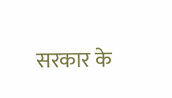सरकार के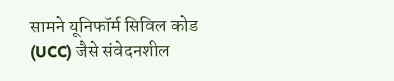सामने यूनिफॉर्म सिविल कोड (UCC) जैसे संवेदनशील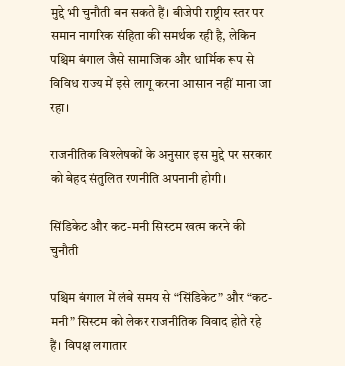मुद्दे भी चुनौती बन सकते हैं। बीजेपी राष्ट्रीय स्तर पर समान नागरिक संहिता की समर्थक रही है, लेकिन पश्चिम बंगाल जैसे सामाजिक और धार्मिक रूप से विविध राज्य में इसे लागू करना आसान नहीं माना जा रहा।

राजनीतिक विश्लेषकों के अनुसार इस मुद्दे पर सरकार को बेहद संतुलित रणनीति अपनानी होगी।

सिंडिकेट और कट-मनी सिस्टम खत्म करने की चुनौती

पश्चिम बंगाल में लंबे समय से “सिंडिकेट” और “कट-मनी” सिस्टम को लेकर राजनीतिक विवाद होते रहे हैं। विपक्ष लगातार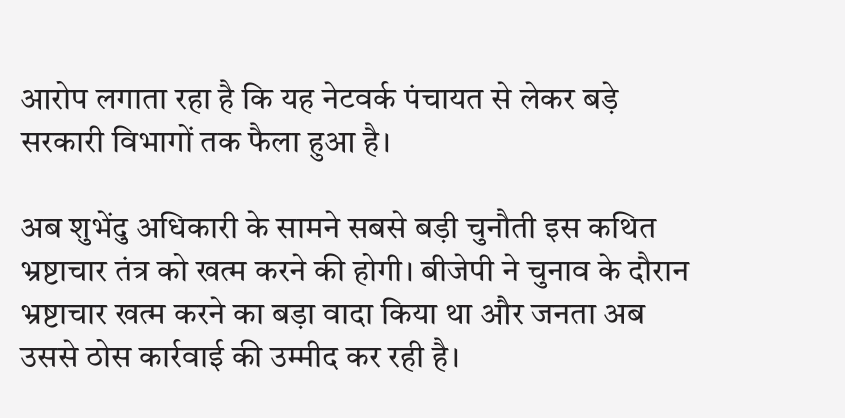आरोप लगाता रहा है कि यह नेटवर्क पंचायत से लेकर बड़े सरकारी विभागों तक फैला हुआ है।

अब शुभेंदु अधिकारी के सामने सबसे बड़ी चुनौती इस कथित भ्रष्टाचार तंत्र को खत्म करने की होगी। बीजेपी ने चुनाव के दौरान भ्रष्टाचार खत्म करने का बड़ा वादा किया था और जनता अब उससे ठोस कार्रवाई की उम्मीद कर रही है।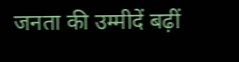जनता की उम्मीदें बढ़ीं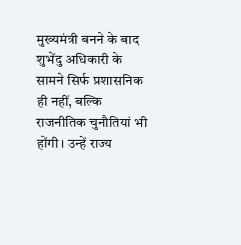मुख्यमंत्री बनने के बाद शुभेंदु अधिकारी के सामने सिर्फ प्रशासनिक ही नहीं, बल्कि राजनीतिक चुनौतियां भी होंगी। उन्हें राज्य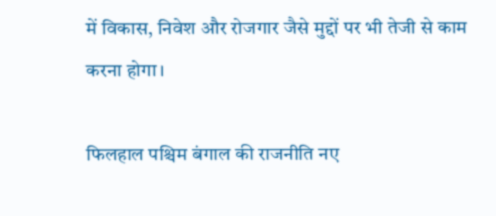में विकास, निवेश और रोजगार जैसे मुद्दों पर भी तेजी से काम करना होगा।

फिलहाल पश्चिम बंगाल की राजनीति नए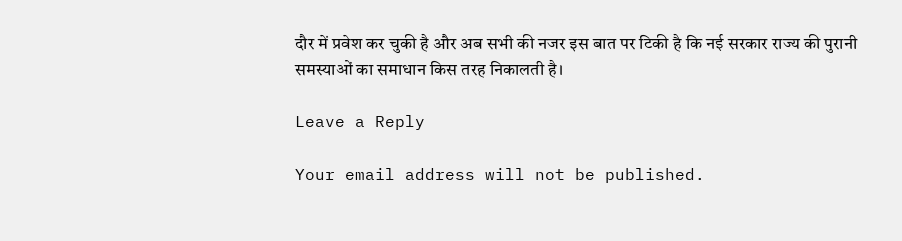दौर में प्रवेश कर चुकी है और अब सभी की नजर इस बात पर टिकी है कि नई सरकार राज्य की पुरानी समस्याओं का समाधान किस तरह निकालती है।

Leave a Reply

Your email address will not be published.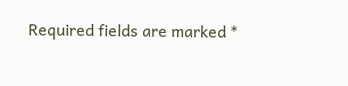Required fields are marked *